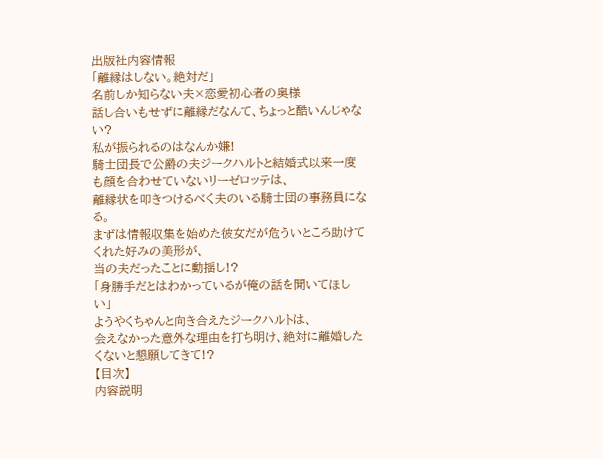出版社内容情報
「離縁はしない。絶対だ」
名前しか知らない夫×恋愛初心者の奥様
話し合いもせずに離縁だなんて、ちょっと酷いんじゃない?
私が振られるのはなんか嫌!
騎士団長で公爵の夫ジークハルトと結婚式以来一度も顔を合わせていないリーゼロッテは、
離縁状を叩きつけるべく夫のいる騎士団の事務員になる。
まずは情報収集を始めた彼女だが危ういところ助けてくれた好みの美形が、
当の夫だったことに動揺し!?
「身勝手だとはわかっているが俺の話を聞いてほしい」
ようやくちゃんと向き合えたジークハルトは、
会えなかった意外な理由を打ち明け、絶対に離婚したくないと懇願してきて!?
【目次】
内容説明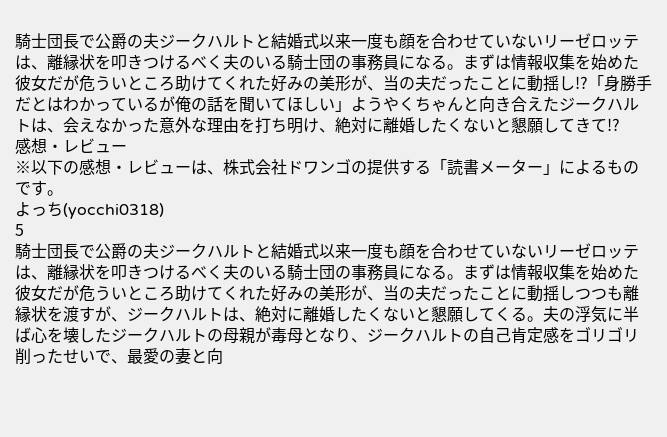騎士団長で公爵の夫ジークハルトと結婚式以来一度も顔を合わせていないリーゼロッテは、離縁状を叩きつけるべく夫のいる騎士団の事務員になる。まずは情報収集を始めた彼女だが危ういところ助けてくれた好みの美形が、当の夫だったことに動揺し!?「身勝手だとはわかっているが俺の話を聞いてほしい」ようやくちゃんと向き合えたジークハルトは、会えなかった意外な理由を打ち明け、絶対に離婚したくないと懇願してきて!?
感想・レビュー
※以下の感想・レビューは、株式会社ドワンゴの提供する「読書メーター」によるものです。
よっち(yocchi0318)
5
騎士団長で公爵の夫ジークハルトと結婚式以来一度も顔を合わせていないリーゼロッテは、離縁状を叩きつけるべく夫のいる騎士団の事務員になる。まずは情報収集を始めた彼女だが危ういところ助けてくれた好みの美形が、当の夫だったことに動揺しつつも離縁状を渡すが、ジークハルトは、絶対に離婚したくないと懇願してくる。夫の浮気に半ば心を壊したジークハルトの母親が毒母となり、ジークハルトの自己肯定感をゴリゴリ削ったせいで、最愛の妻と向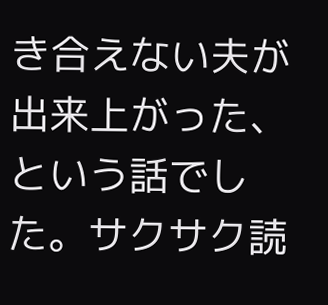き合えない夫が出来上がった、という話でした。サクサク読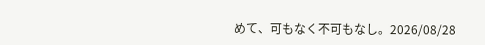めて、可もなく不可もなし。2026/08/28